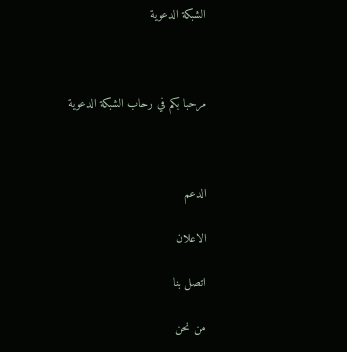الشبكة الدعوية



مرحبا بكم في رحاب الشبكة الدعوية



الدعم

الاعلان

اتصل بنا

من نحن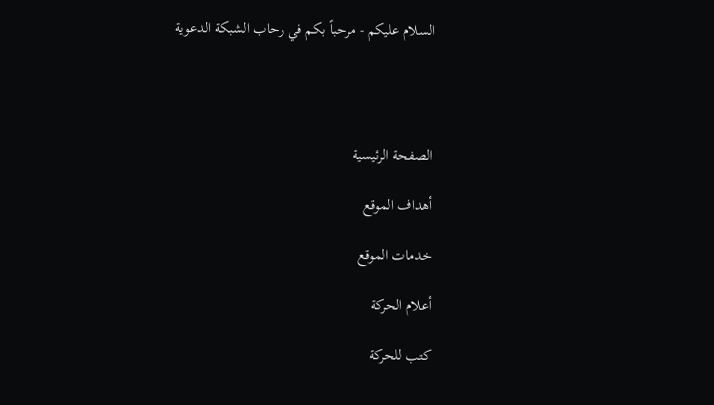السلام عليكم - مرحباً بكم في رحاب الشبكة الدعوية




الصفحة الرئيسية

أهداف الموقع

خدمات الموقع

أعلام الحركة

كتب للحركة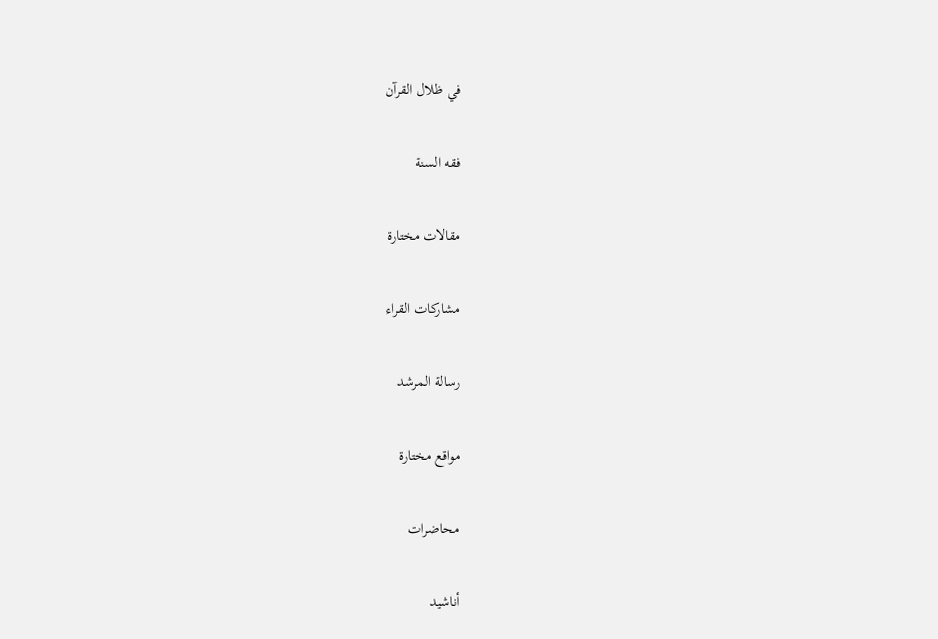في ظلال القرآن

فقه السنة

مقالات مختارة

مشاركات القراء

رسالة المرشد

مواقع مختارة

محاضرات

أناشيد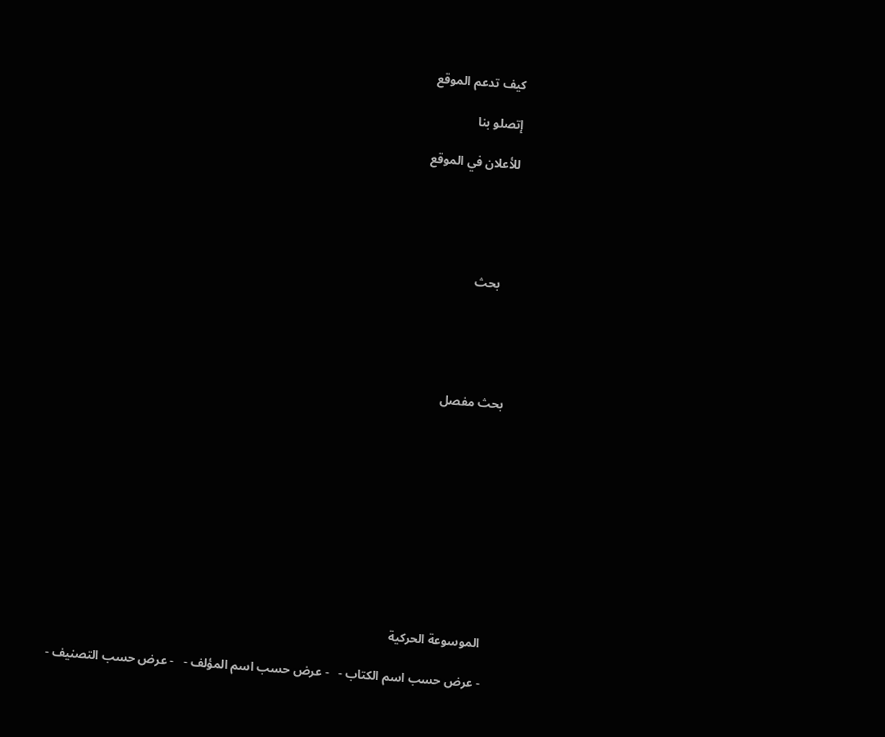كيف تدعم الموقع

إتصلو بنا

للأعلان في الموقع





    بحث





بحث مفصل











  الموسوعة الحركية

 - عرض حسب اسم الكتاب -   - عرض حسب اسم المؤلف -   - عرض حسب التصنيف -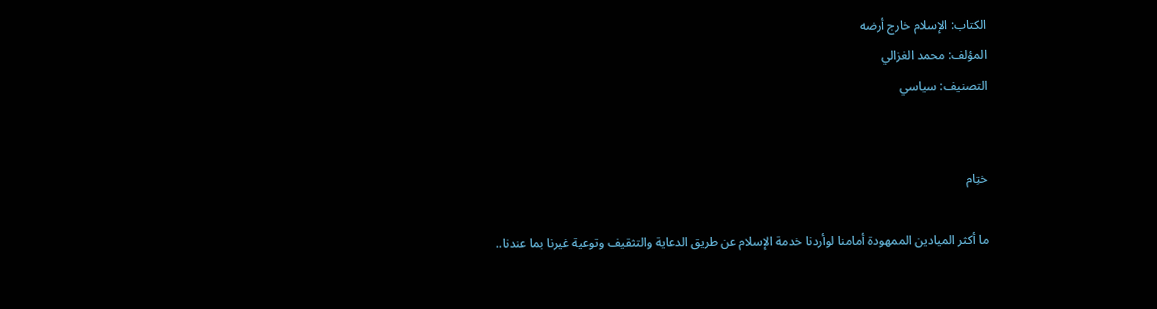الكتاب: الإسلام خارج أرضه
المؤلف: محمد الغزالي
التصنيف: سياسي


ختِام

ما أكثر الميادين الممهودة أمامنا لوأردنا خدمة الإسلام عن طريق الدعاية والتثقيف وتوعية غيرنا بما عندنا..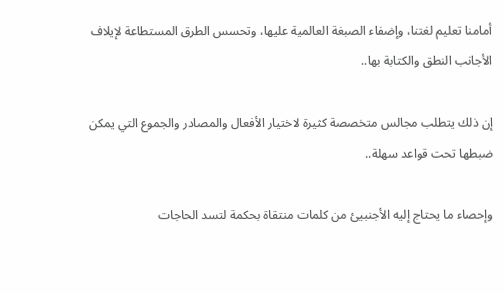أمامنا تعليم لغتنا، وإضفاء الصبغة العالمية عليها، وتحسس الطرق المستطاعة لإيلاف الأجانب النطق والكتابة بها..

إن ذلك يتطلب مجالس متخصصة كثيرة لاختيار الأفعال والمصادر والجموع التي يمكن ضبطها تحت قواعد سهلة..

وإحصاء ما يحتاج إليه الأجنبيئ من كلمات منتقاة بحكمة لتسد الحاجات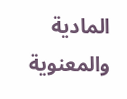المادية والمعنوية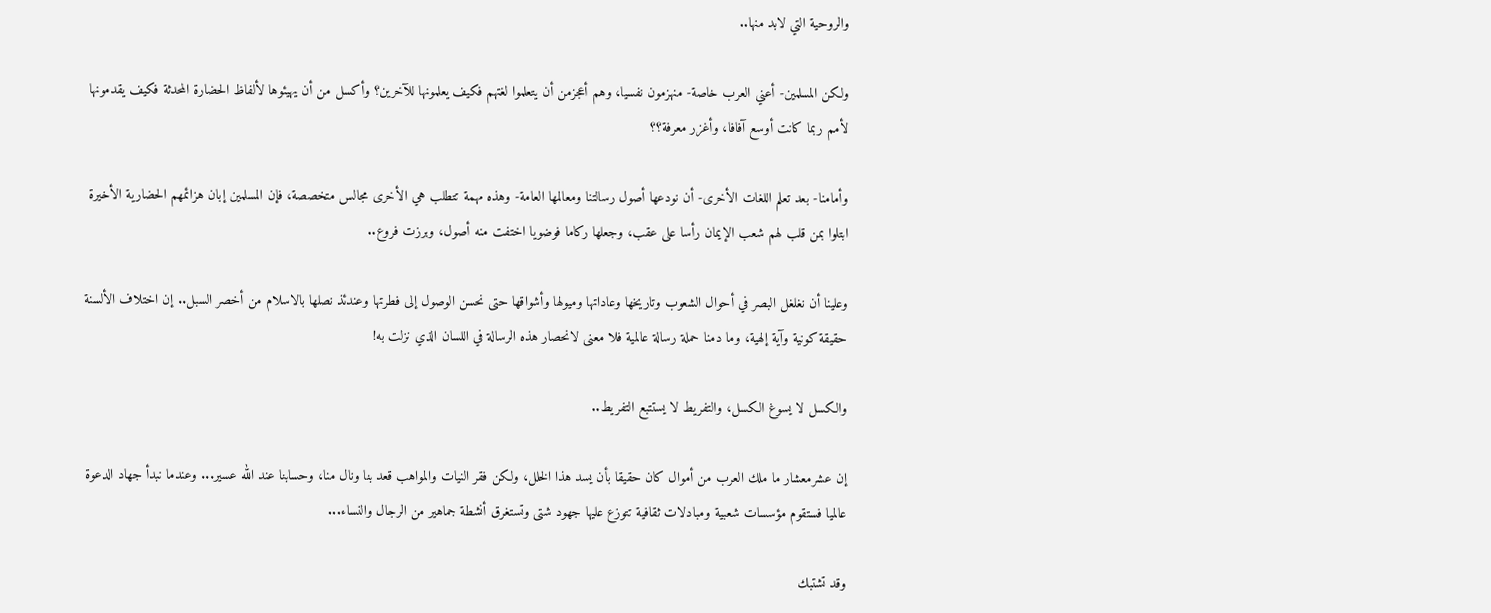والروحية التي لابد منها..

ولكن المسلمين- أعني العرب خاصة- منهزمون نفسيا، وهم أعجزمن أن يتعلموا لغتهم فكيف يعلمونها للآخرين؟ وأكسل من أن يهيئوها لألفاظ الحضارة المحدثة فكيف يقدمونها لأمم ربما كانت أوسع آفافا، وأغزر معرفة؟؟

وأمامنا- بعد تعلم اللغات الأخرى- أن نودعها أصول رسالتنا ومعالمها العامة- وهذه مهمة تتطلب هي الأخرى مجالس متخصصة، فإن المسلمين إبان هزائمهم الحضارية الأخيرة ابتلوا بمن قلب لهم شعب الإيمان رأسا على عقب، وجعلها ركاما فوضويا اختفت منه أصول، وبرزت فروع..

وعلينا أن نغلغل البصر في أحوال الشعوب وتاريخها وعاداتها وميولها وأشواقها حتى نحسن الوصول إلى فطرتها وعندئذ نصلها بالاسلام من أخصر السبل.. إن اختلاف الألسنة حقيقة كونية وآية إلهية، وما دمنا حملة رسالة عالمية فلا معنى لانحصار هذه الرسالة في اللسان الذي نزلت به!

والكسل لا يسوغ الكسل، والتفريط لا يستتبع التفريط..

إن عشرمعشار ما ملك العرب من أموال كان حقيقا بأن يسد هذا الخلل، ولكن فقر النيات والمواهب قعد بنا ونال منا، وحسابنا عند الله عسير... وعندما نبدأ جهاد الدعوة عالميا فستقوم مؤسسات شعبية ومبادلات ثقافية تتوزع عليها جهود شتى وتستغرق أنشطة جماهير من الرجال والنساء...

وقد تشتبك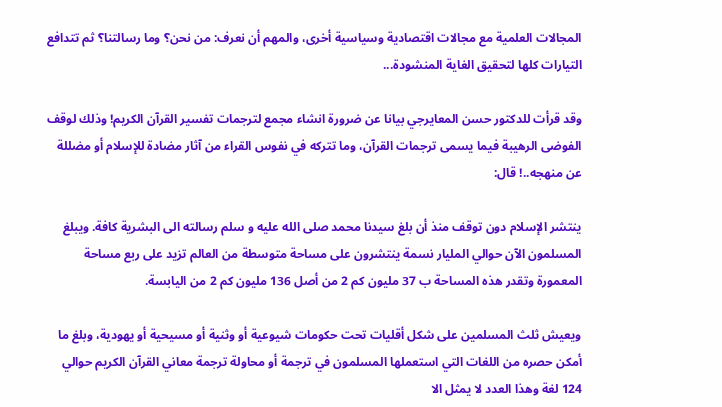المجالات العلمية مع مجالات اقتصادية وسياسية أخرى، والمهم أن نعرف: من نحن؟ وما رسالتنا؟ ثم تتدافع التيارات كلها لتحقيق الغاية المنشودة...

وقد قرأت للدكتور حسن المعايرجي بيانا عن ضرورة انشاء مجمع لترجمات تفسير القرآن الكريم! وذلك لوقف الفوضى الرهيبة فيما يسمى ترجمات القرآن، وما تتركه في نفوس القراء من آثار مضادة للإسلام أو مضللة عن منهجه..! قال:

ينتشر الإسلام دون توقف منذ أن بلغ سيدنا محمد صلى الله عليه و سلم رسالته الى البشرية كافة. ويبلغ المسلمون الآن حوالي المليار نسمة ينتشرون على مساحة متوسطة من العالم تزيد على ربع مساحة المعمورة وتقدر هذه المساحة ب 37 مليون كم 2 من أصل 136 مليون كم 2 من اليابسة.

ويعيش ثلث المسلمين على شكل أقليات تحت حكومات شيوعية أو وثنية أو مسيحية أو يهودية، وبلغ ما أمكن حصره من اللغات التي استعملها المسلمون في ترجمة أو محاولة ترجمة معاني القرآن الكريم حوالي 124 لغة وهذا العدد لا يمثل الا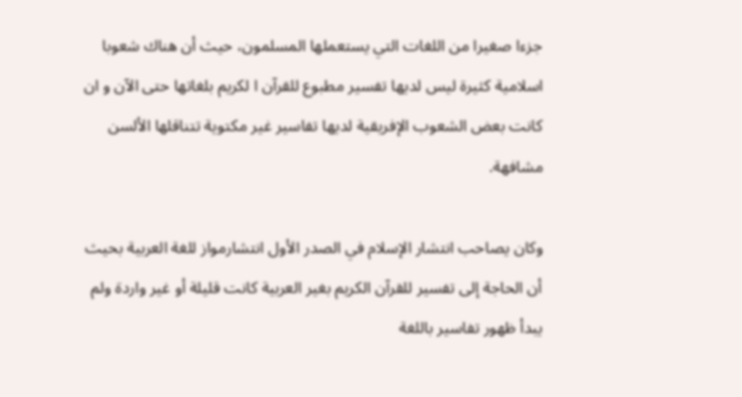جزءا صغيرا من اللغات التي يستعملها المسلمون، حيث أن هناك شعوبا اسلامية كثيرة ليس لديها تفسير مطبوع للقرآن ا لكريم بلغاتها حتى الآن و ان كانت بعض الشعوب الإفريقية لديها تفاسير غير مكتوية تتناقلها الألسن مشافهة.

وكان يصاحب انتشار الإسلام في الصدر الأول انتشارمواز للغة العربية بحيث أن الحاجة إلى تفسير للقرآن الكريم بغير العربية كانت قليلة أو غير واردة ولم يبدأ ظهور تفاسير باللغة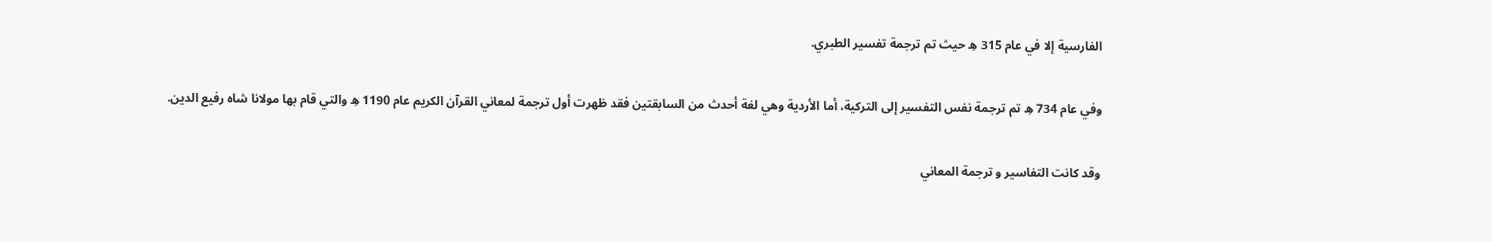الفارسية إلا في عام 315 هِ حيث تم ترجمة تفسير الطبري.

وفي عام 734 هِ تم ترجمة نفس التفسير إلى التركية، أما الأردية وهي لغة أحدث من السابقتين فقد ظهرت أول ترجمة لمعاني القرآن الكريم عام 1190 هِ والتي قام بها مولانا شاه رفيع الدين.

وقد كانت التفاسير و ترجمة المعاني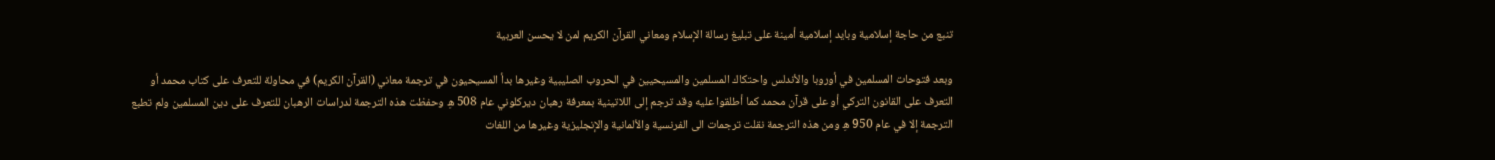تنبع من حاجة إسلامية وبايد إسلامية أمينة على تبليغ رسالة الإسلام ومعاني القرآن الكريم لمن لا يحسن العربية

وبعد فتوحات المسلمين في أوروبا والأندلس واحتكاك المسلمين والمسيحيين في الحروب الصليبية وغيرها بدأ المسيحيون في ترجمة معاني (القرآن الكريم) في محاولة للتعرف على كتاب محمد أو التعرف على القانون التركي أو على قرآن محمد كما أطلقوا عليه وقد ترجم إلى اللاتينية بمعرفة رهبان ديركلوني عام 508 هِ وحفظت هذه الترجمة لدراسات الرهبان للتعرف على دين المسلمين ولم تطبع الترجمة إلا في عام 950 هِ ومن هذه الترجمة نقلت ترجمات الى الفرنسية والألمانية والإنجليزية وغيرها من اللغات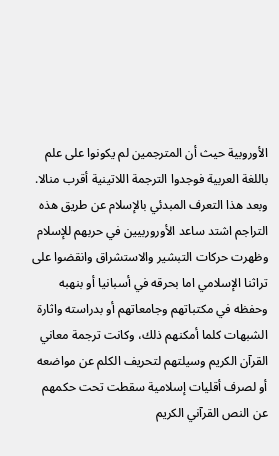الأوروبية حيث أن المترجمين لم يكونوا على علم باللغة العربية فوجدوا الترجمة اللاتينية أقرب منالا. وبعد هذا التعرف المبدئي بالإسلام عن طريق هذه التراجم اشتد ساعد الأوروربيين في حربهم للإسلام وظهرت حركات التبشير والاستشراق وانقضوا على تراثنا الإسلامي اما بحرقه في أسبانيا أو بنهبه وحفظه في مكتباتهم وجامعاتهم أو بدراسته واثارة الشبهات كلما أمكنهم ذلك، وكانت ترجمة معاني القرآن الكريم وسيلتهم لتحريف الكلم عن مواضعه أو لصرف أقليات إسلامية سقطت تحت حكمهم عن النص القرآني الكريم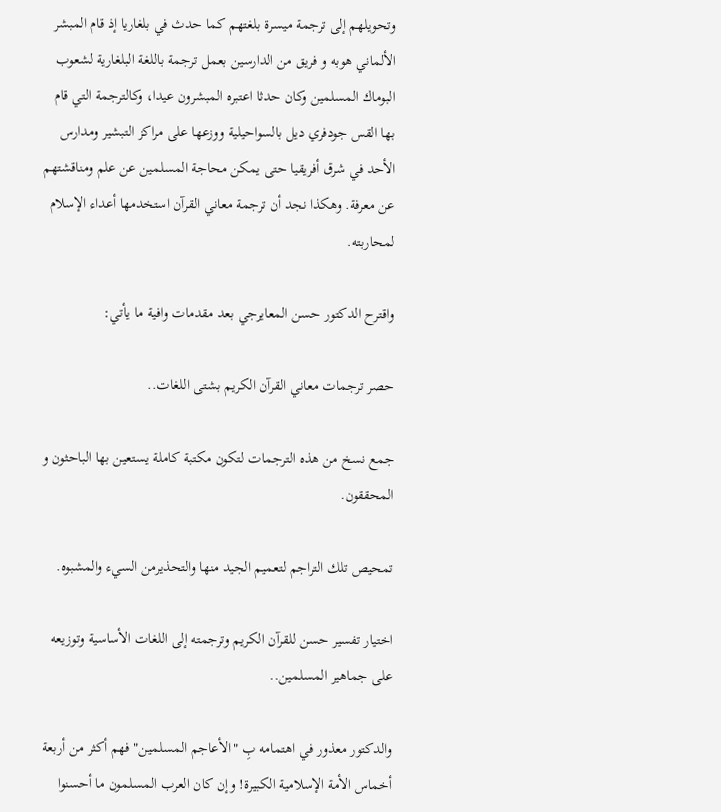وتحويلهم إلى ترجمة ميسرة بلغتهم كما حدث في بلغاريا إذ قام المبشر الألماني هوبه و فريق من الدارسين بعمل ترجمة باللغة البلغارية لشعوب البوماك المسلمين وكان حدثا اعتبره المبشرون عيدا، وكالترجمة التي قام بها القس جودفري ديل بالسواحيلية ووزعها على مراكز التبشير ومدارس الأحد في شرق أفريقيا حتى يمكن محاجة المسلمين عن علم ومناقشتهم عن معرفة. وهكذا نجد أن ترجمة معاني القرآن استخدمها أعداء الإسلام لمحاربته.

واقترح الدكتور حسن المعايرجي بعد مقدمات وافية ما يأتي:

حصر ترجمات معاني القرآن الكريم بشتى اللغات..

جمع نسخ من هذه الترجمات لتكون مكتبة كاملة يستعين بها الباحثون و المحققون.

تمحيص تلك التراجم لتعميم الجيد منها والتحذيرمن السيء والمشبوه.

اختيار تفسير حسن للقرآن الكريم وترجمته إلى اللغات الأساسية وتوزيعه على جماهير المسلمين..

والدكتور معذور في اهتمامه بِ "الأعاجم المسلمين" فهم أكثر من أربعة أخماس الأمة الإسلامية الكبيرة! وإن كان العرب المسلمون ما أحسنوا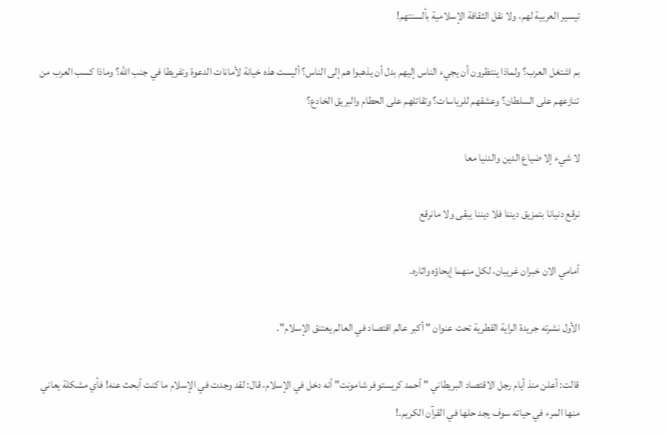تيسير العربية لهم، ولا نقل الثقافة الإسلامية بألسنتهم!

بم اشتغل العرب؟ ولماذا ينتظرون أن يجيء الناس إليهم بدل أن يذهبوا هم إلى الناس؟ أليست هذه خيانة لأمانات الدعوة وتفريطا في جنب الله؟ وماذا كسب العرب من تنازعهم على السلطان؟ وعشقهم للرياسات؟ وتقاتلهم على الحطام والبريق الخادع؟

لا شيء إلا ضياع الدين والدنيا معا

نرقع دنيانا بتمزيق ديننا فلا ديننا يبقى ولا مانرقع

أمامي الان خبران غريبان، لكل منهما إيحاؤه واثاره.

الأول نشرته جريدة الراية القطرية تحت عنوان " أكبر عالم اقتصاد في العالم يعتنق الإسلام".

قالت: أعلن منذ أيام رجل الاقتصاد البريطاني " أحمد كريستوفر شامونت" أنه دخل في الإسلام، قال: لقد وجدت في الإسلام ما كنت أبحث عنه! فأي مشكلة يعاني منها المرء في حياته سوف يجد حلها في القرآن الكريم.!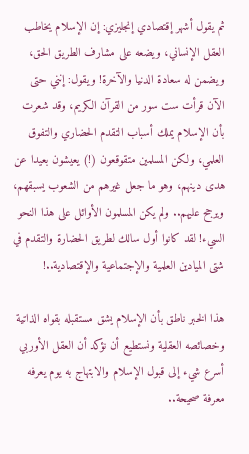ثم يقول أشهر إقتصادي إنجليزي: إن الإسلام يخاطب العقل الإنساني، ويضعه على مشارف الطريق الحق، ويضمن له سعادة الدنيا والآخرة! ويقول: إنني حتى الآن قرأت ست سور من القرآن الكريم، وقد شعرت بأن الإسلام يملك أسباب التقدم الحضاري والتفوق العلمي، ولكن المسلمين متقوقعون (!) يعيشون بعيدا عن هدى دينهم، وهو ما جعل غيرهم من الشعوب يسبقهم، ويرجح عليهم.. ولم يكن المسلمون الأوائل على هذا النحو السيء! لقد كانوا أول سالك لطريق الحضارة والتقدم في شتى الميادين العلمية والإجتماعية والإقتصادية..!

هذا الخبر ناطق بأن الإسلام يشق مستقبله بقواه الذاتية وخصائصه العقلية ونستطيع أن نؤكد أن العقل الأوربي أسرع شيء إلى قبول الإسلام والابتهاج به يوم يعرفه معرفة صحيحة..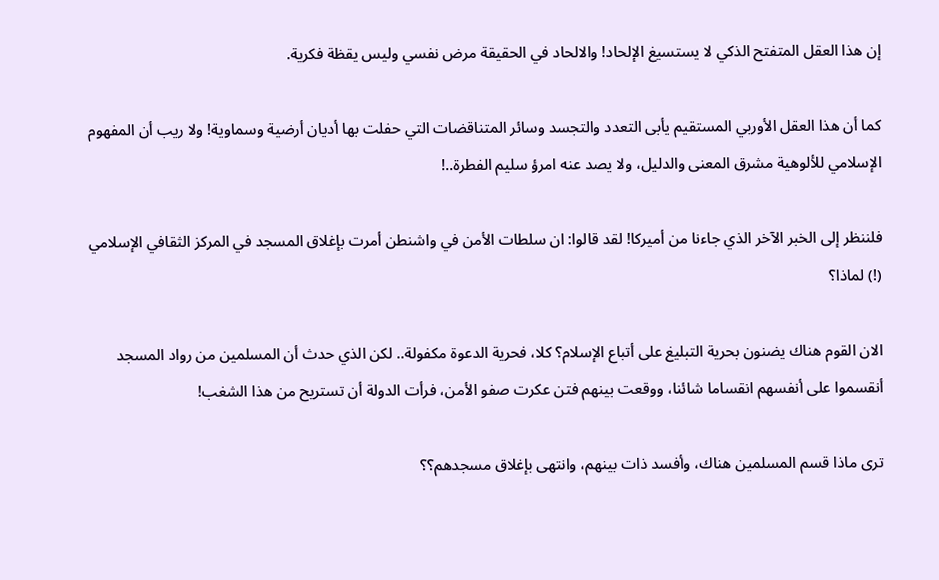إن هذا العقل المتفتح الذكي لا يستسيغ الإلحاد! والالحاد في الحقيقة مرض نفسي وليس يقظة فكرية.

كما أن هذا العقل الأوربي المستقيم يأبى التعدد والتجسد وسائر المتناقضات التي حفلت بها أديان أرضية وسماوية! ولا ريب أن المفهوم الإسلامي للألوهية مشرق المعنى والدليل، ولا يصد عنه امرؤ سليم الفطرة..!

فلننظر إلى الخبر الآخر الذي جاءنا من أميركا! لقد قالوا: ان سلطات الأمن في واشنطن أمرت بإغلاق المسجد في المركز الثقافي الإسلامي (!) لماذا؟

الان القوم هناك يضنون بحرية التبليغ على أتباع الإسلام؟ كلا، فحرية الدعوة مكفولة.. لكن الذي حدث أن المسلمين من رواد المسجد أنقسموا على أنفسهم انقساما شائنا، ووقعت بينهم فتن عكرت صفو الأمن، فرأت الدولة أن تستريح من هذا الشغب!

ترى ماذا قسم المسلمين هناك، وأفسد ذات بينهم، وانتهى بإغلاق مسجدهم؟؟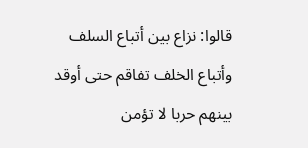قالوا: نزاع بين أتباع السلف وأتباع الخلف تفاقم حتى أوقد بينهم حربا لا تؤمن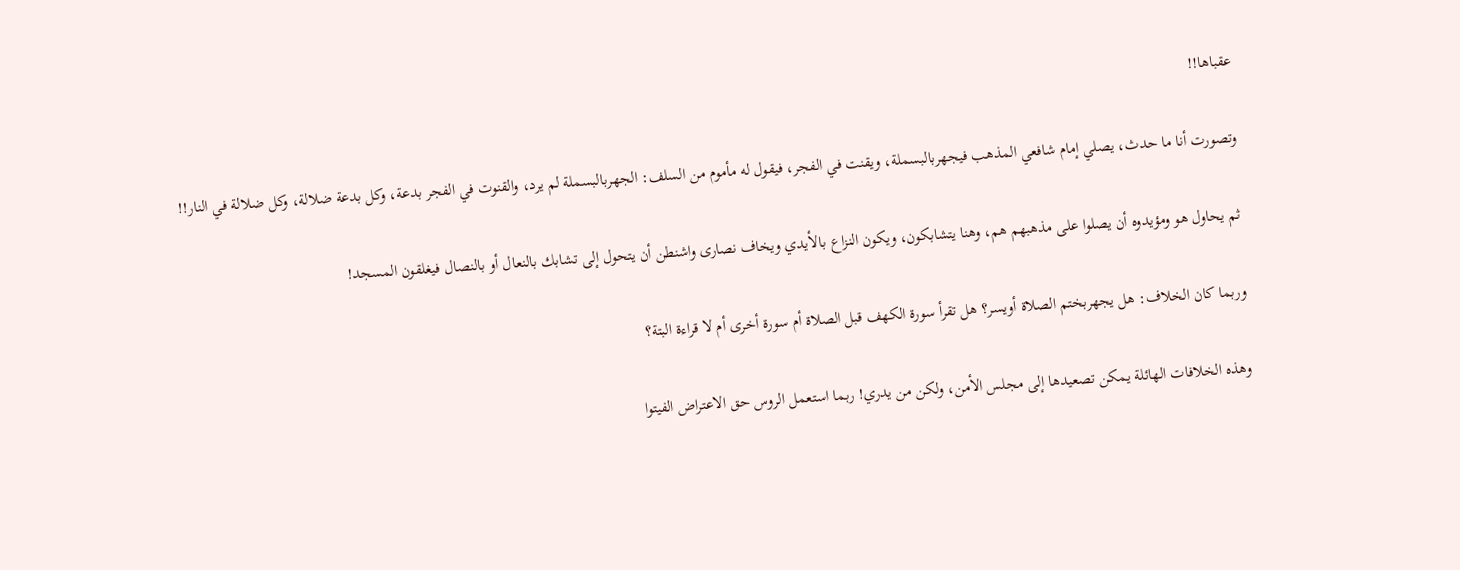عقباها!!

وتصورت أنا ما حدث، يصلي إمام شافعي المذهب فيجهربالبسملة، ويقنت في الفجر، فيقول له مأموم من السلف: الجهربالبسملة لم يرد، والقنوت في الفجر بدعة، وكل بدعة ضلالة، وكل ضلالة في النار!!

ثم يحاول هو ومؤيدوه أن يصلوا على مذهبهم هم، وهنا يتشابكون، ويكون النزاع بالأيدي ويخاف نصارى واشنطن أن يتحول إلى تشابك بالنعال أو بالنصال فيغلقون المسجد!

وربما كان الخلاف: هل يجهربختم الصلاة أويسر؟ هل تقرأ سورة الكهف قبل الصلاة أم سورة أخرى أم لا قراءة البتة؟

وهذه الخلافات الهائلة يمكن تصعيدها إلى مجلس الأمن، ولكن من يدري! ربما استعمل الروس حق الاعتراض الفيتوا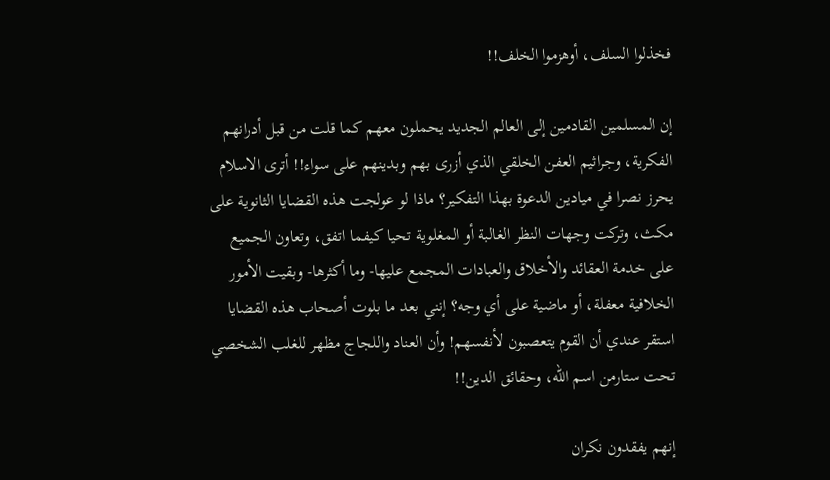فخذلوا السلف، أوهزموا الخلف!!

إن المسلمين القادمين إلى العالم الجديد يحملون معهم كما قلت من قبل أدرانهم الفكرية، وجراثيم العفن الخلقي الذي أزرى بهم وبدينهم على سواء!! أترى الاسلام يحرز نصرا في ميادين الدعوة بهذا التفكير؟ ماذا لو عولجت هذه القضايا الثانوية على مكث، وتركت وجهات النظر الغالبة أو المغلوية تحيا كيفما اتفق، وتعاون الجميع على خدمة العقائد والأخلاق والعبادات المجمع عليها- وما أكثرها- وبقيت الأمور الخلافية معفلة، أو ماضية على أي وجه؟ إنني بعد ما بلوت أصحاب هذه القضايا استقر عندي أن القوم يتعصبون لأنفسهم! وأن العناد واللجاج مظهر للغلب الشخصي تحت ستارمن اسم الله، وحقائق الدين!!

إنهم يفقدون نكران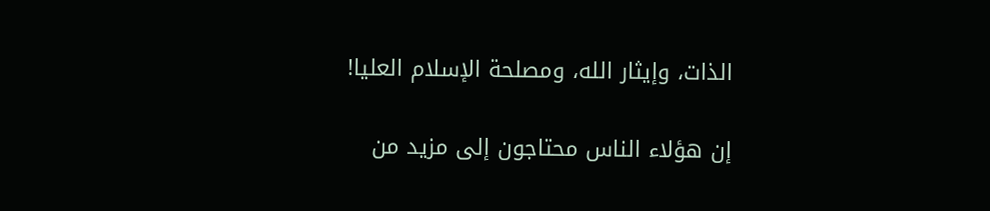الذات، وإيثار الله، ومصلحة الإسلام العليا!

إن هؤلاء الناس محتاجون إلى مزيد من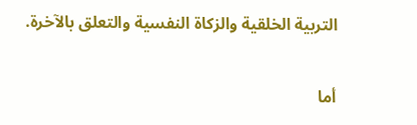التربية الخلقية والزكاة النفسية والتعلق بالآخرة.

أما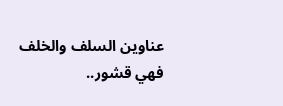عناوين السلف والخلف فهي قشور..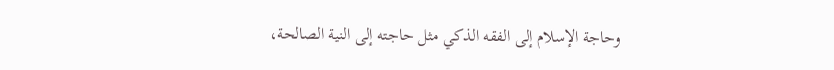وحاجة الإسلام إلى الفقه الذكي مثل حاجته إلى النية الصالحة،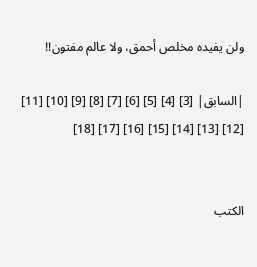ولن يفيده مخلص أحمق، ولا عالم مفتون!!

|السابق| [3] [4] [5] [6] [7] [8] [9] [10] [11] [12] [13] [14] [15] [16] [17] [18]


الكتب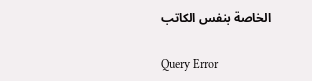الخاصة بنفس الكاتب

Query Error